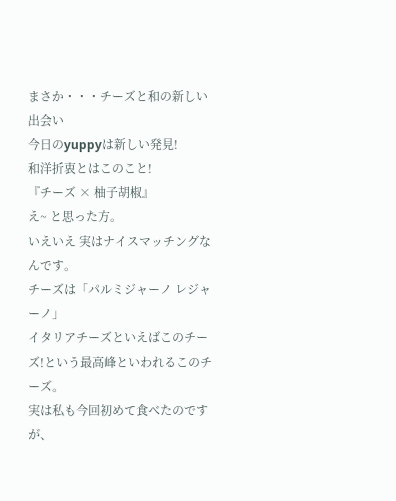まさか・・・チーズと和の新しい出会い
今日のyuppyは新しい発見!
和洋折衷とはこのこと!
『チーズ × 柚子胡椒』
え~ と思った方。
いえいえ 実はナイスマッチングなんです。
チーズは「パルミジャーノ レジャーノ」
イタリアチーズといえばこのチーズ!という最高峰といわれるこのチーズ。
実は私も今回初めて食べたのですが、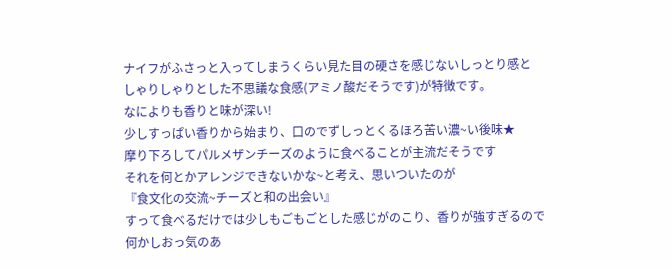ナイフがふさっと入ってしまうくらい見た目の硬さを感じないしっとり感と
しゃりしゃりとした不思議な食感(アミノ酸だそうです)が特徴です。
なによりも香りと味が深い!
少しすっぱい香りから始まり、口のでずしっとくるほろ苦い濃~い後味★
摩り下ろしてパルメザンチーズのように食べることが主流だそうです
それを何とかアレンジできないかな~と考え、思いついたのが
『食文化の交流~チーズと和の出会い』
すって食べるだけでは少しもごもごとした感じがのこり、香りが強すぎるので
何かしおっ気のあ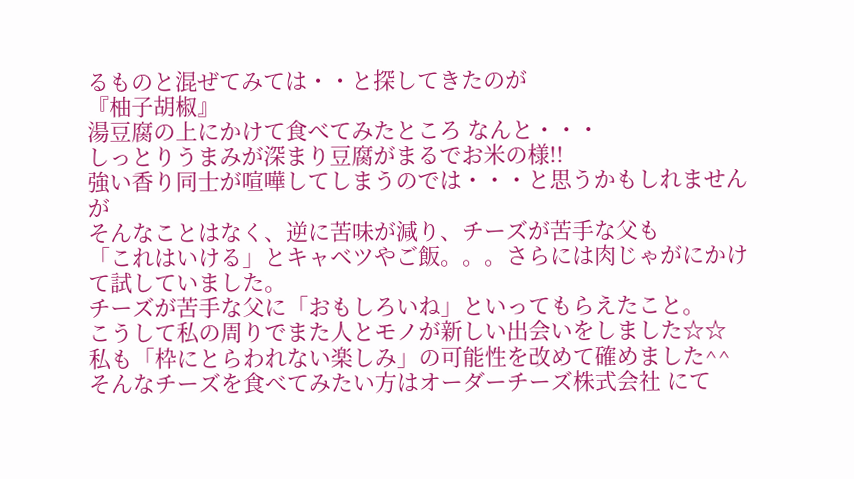るものと混ぜてみては・・と探してきたのが
『柚子胡椒』
湯豆腐の上にかけて食べてみたところ なんと・・・
しっとりうまみが深まり豆腐がまるでお米の様!!
強い香り同士が喧嘩してしまうのでは・・・と思うかもしれませんが
そんなことはなく、逆に苦味が減り、チーズが苦手な父も
「これはいける」とキャベツやご飯。。。さらには肉じゃがにかけて試していました。
チーズが苦手な父に「おもしろいね」といってもらえたこと。
こうして私の周りでまた人とモノが新しい出会いをしました☆☆
私も「枠にとらわれない楽しみ」の可能性を改めて確めました^^
そんなチーズを食べてみたい方はオーダーチーズ株式会社 にて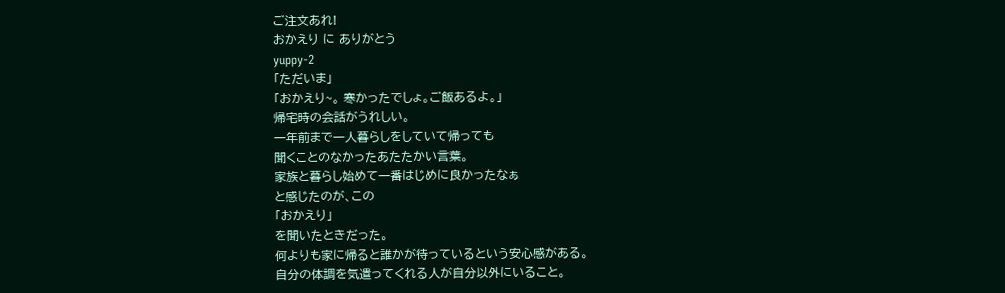ご注文あれ!
おかえり に ありがとう
yuppy-2
「ただいま」
「おかえり~。 寒かったでしょ。ご飯あるよ。」
帰宅時の会話がうれしい。
一年前まで一人暮らしをしていて帰っても
聞くことのなかったあたたかい言葉。
家族と暮らし始めて一番はじめに良かったなぁ
と感じたのが、この
「おかえり」
を聞いたときだった。
何よりも家に帰ると誰かが待っているという安心感がある。
自分の体調を気遣ってくれる人が自分以外にいること。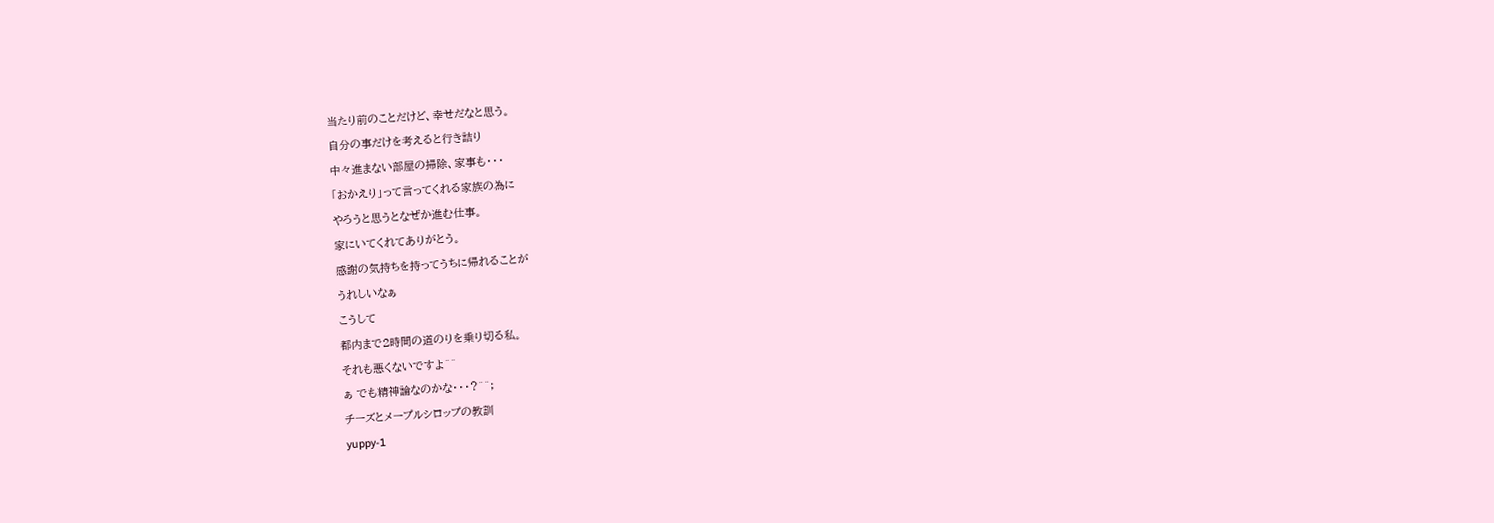当たり前のことだけど、幸せだなと思う。
自分の事だけを考えると行き詰り
中々進まない部屋の掃除、家事も・・・
「おかえり」って言ってくれる家族の為に
やろうと思うとなぜか進む仕事。
家にいてくれてありがとう。
感謝の気持ちを持ってうちに帰れることが
うれしいなぁ
こうして
都内まで2時間の道のりを乗り切る私。
それも悪くないですよ^^
ぁ でも精神論なのかな・・・?^^;
チーズとメープルシロップの教訓
yuppy-1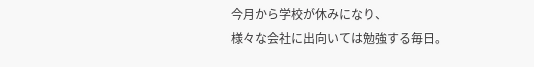今月から学校が休みになり、
様々な会社に出向いては勉強する毎日。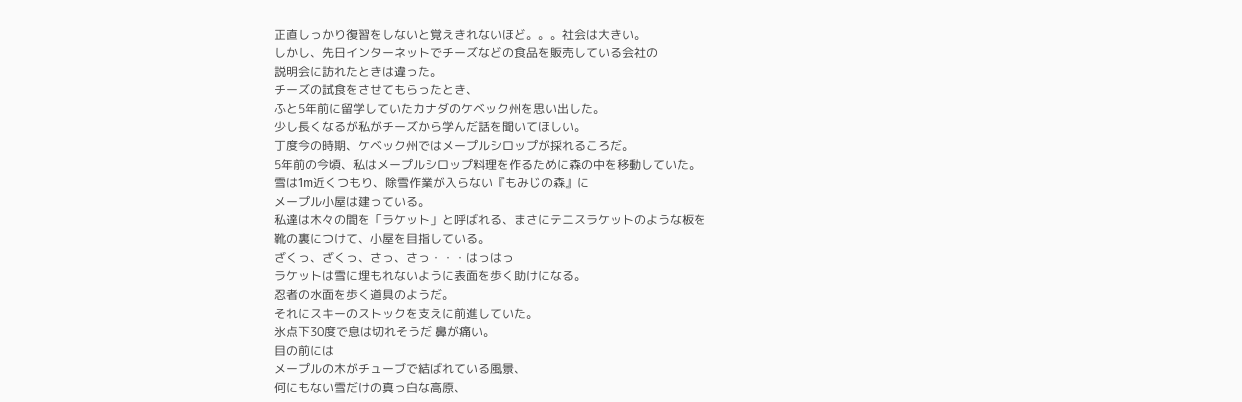正直しっかり復習をしないと覚えきれないほど。。。社会は大きい。
しかし、先日インターネットでチーズなどの食品を販売している会社の
説明会に訪れたときは違った。
チーズの試食をさせてもらったとき、
ふと5年前に留学していたカナダのケベック州を思い出した。
少し長くなるが私がチーズから学んだ話を聞いてほしい。
丁度今の時期、ケベック州ではメープルシロップが採れるころだ。
5年前の今頃、私はメープルシロップ料理を作るために森の中を移動していた。
雪は1m近くつもり、除雪作業が入らない『もみじの森』に
メープル小屋は建っている。
私達は木々の間を「ラケット」と呼ばれる、まさにテニスラケットのような板を
靴の裏につけて、小屋を目指している。
ざくっ、ざくっ、さっ、さっ・・・はっはっ
ラケットは雪に埋もれないように表面を歩く助けになる。
忍者の水面を歩く道具のようだ。
それにスキーのストックを支えに前進していた。
氷点下30度で息は切れそうだ 鼻が痛い。
目の前には
メープルの木がチューブで結ばれている風景、
何にもない雪だけの真っ白な高原、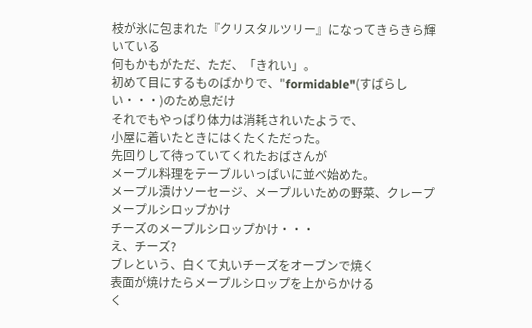枝が氷に包まれた『クリスタルツリー』になってきらきら輝いている
何もかもがただ、ただ、「きれい」。
初めて目にするものばかりで、"formidable"(すばらしい・・・)のため息だけ
それでもやっぱり体力は消耗されいたようで、
小屋に着いたときにはくたくただった。
先回りして待っていてくれたおばさんが
メープル料理をテーブルいっぱいに並べ始めた。
メープル漬けソーセージ、メープルいための野菜、クレープメープルシロップかけ
チーズのメープルシロップかけ・・・
え、チーズ?
ブレという、白くて丸いチーズをオーブンで焼く
表面が焼けたらメープルシロップを上からかける
く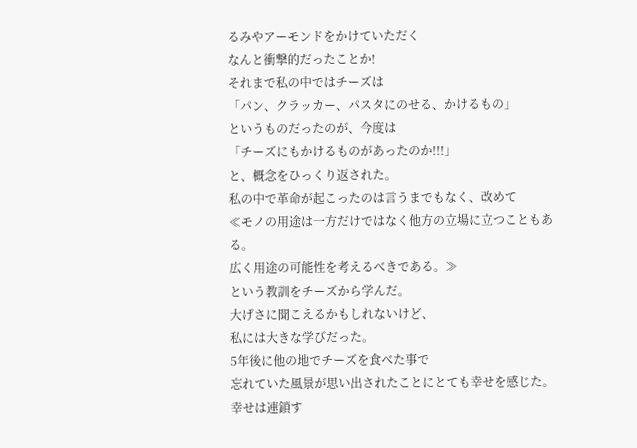るみやアーモンドをかけていただく
なんと衝撃的だったことか!
それまで私の中ではチーズは
「パン、クラッカー、パスタにのせる、かけるもの」
というものだったのが、今度は
「チーズにもかけるものがあったのか!!!」
と、概念をひっくり返された。
私の中で革命が起こったのは言うまでもなく、改めて
≪モノの用途は一方だけではなく他方の立場に立つこともある。
広く用途の可能性を考えるべきである。≫
という教訓をチーズから学んだ。
大げさに聞こえるかもしれないけど、
私には大きな学びだった。
5年後に他の地でチーズを食べた事で
忘れていた風景が思い出されたことにとても幸せを感じた。
幸せは連鎖す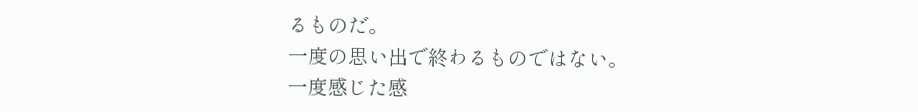るものだ。
一度の思い出で終わるものではない。
一度感じた感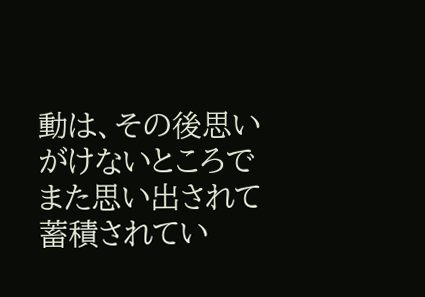動は、その後思いがけないところでまた思い出されて
蓄積されてい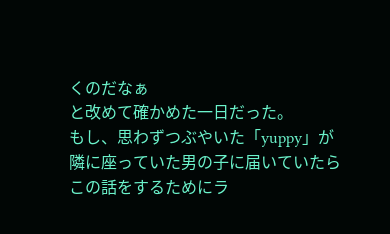くのだなぁ
と改めて確かめた一日だった。
もし、思わずつぶやいた「yuppy」が
隣に座っていた男の子に届いていたら
この話をするためにラ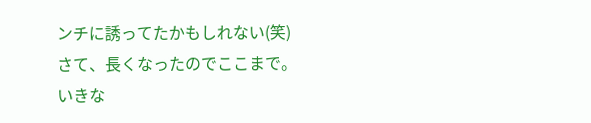ンチに誘ってたかもしれない(笑)
さて、長くなったのでここまで。
いきな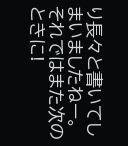り長々と書いてしまいましたねー。
それではまた次のときに!